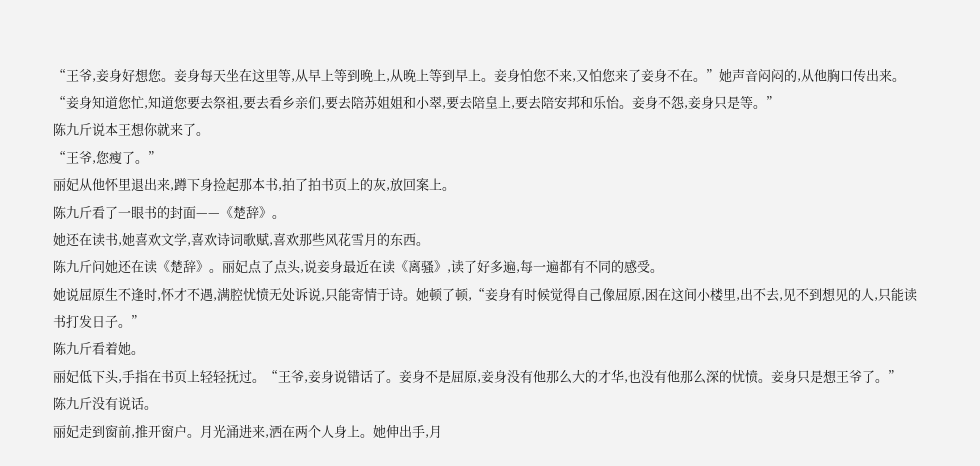“王爷,妾身好想您。妾身每天坐在这里等,从早上等到晚上,从晚上等到早上。妾身怕您不来,又怕您来了妾身不在。”她声音闷闷的,从他胸口传出来。
“妾身知道您忙,知道您要去祭祖,要去看乡亲们,要去陪苏姐姐和小翠,要去陪皇上,要去陪安邦和乐怡。妾身不怨,妾身只是等。”
陈九斤说本王想你就来了。
“王爷,您瘦了。”
丽妃从他怀里退出来,蹲下身捡起那本书,拍了拍书页上的灰,放回案上。
陈九斤看了一眼书的封面——《楚辞》。
她还在读书,她喜欢文学,喜欢诗词歌赋,喜欢那些风花雪月的东西。
陈九斤问她还在读《楚辞》。丽妃点了点头,说妾身最近在读《离骚》,读了好多遍,每一遍都有不同的感受。
她说屈原生不逢时,怀才不遇,满腔忧愤无处诉说,只能寄情于诗。她顿了顿,“妾身有时候觉得自己像屈原,困在这间小楼里,出不去,见不到想见的人,只能读书打发日子。”
陈九斤看着她。
丽妃低下头,手指在书页上轻轻抚过。“王爷,妾身说错话了。妾身不是屈原,妾身没有他那么大的才华,也没有他那么深的忧愤。妾身只是想王爷了。”
陈九斤没有说话。
丽妃走到窗前,推开窗户。月光涌进来,洒在两个人身上。她伸出手,月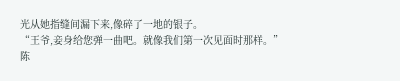光从她指缝间漏下来,像碎了一地的银子。
“王爷,妾身给您弹一曲吧。就像我们第一次见面时那样。”
陈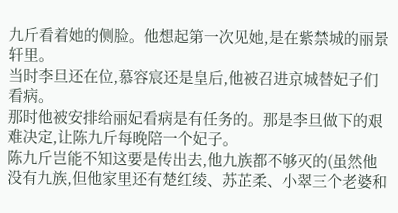九斤看着她的侧脸。他想起第一次见她,是在紫禁城的丽景轩里。
当时李旦还在位,慕容宸还是皇后,他被召进京城替妃子们看病。
那时他被安排给丽妃看病是有任务的。那是李旦做下的艰难决定,让陈九斤每晚陪一个妃子。
陈九斤岂能不知这要是传出去,他九族都不够灭的(虽然他没有九族,但他家里还有楚红绫、苏芷柔、小翠三个老婆和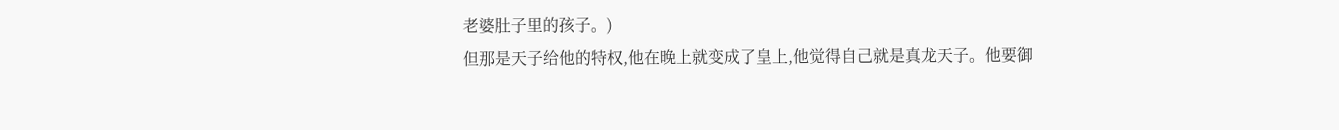老婆肚子里的孩子。)
但那是天子给他的特权,他在晚上就变成了皇上,他觉得自己就是真龙天子。他要御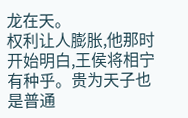龙在天。
权利让人膨胀,他那时开始明白,王侯将相宁有种乎。贵为天子也是普通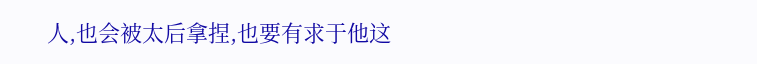人,也会被太后拿捏,也要有求于他这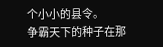个小小的县令。
争霸天下的种子在那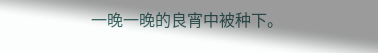一晚一晚的良宵中被种下。